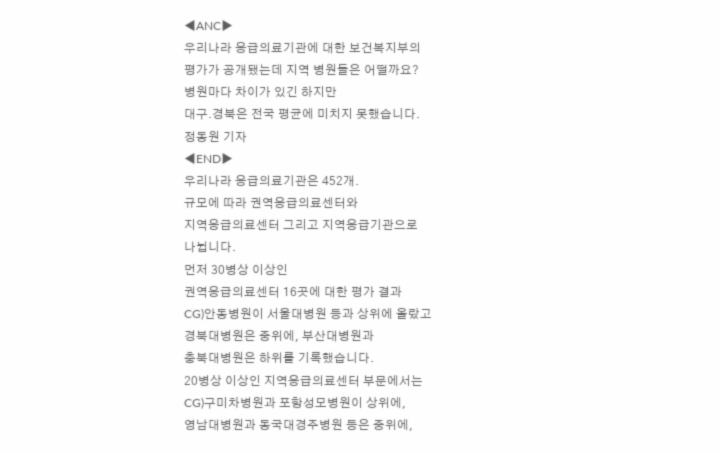◀ANC▶
우리나라 응급의료기관에 대한 보건복지부의
평가가 공개됐는데 지역 병원들은 어떨까요?
병원마다 차이가 있긴 하지만
대구.경북은 전국 평균에 미치지 못했습니다.
정동원 기자
◀END▶
우리나라 응급의료기관은 452개.
규모에 따라 권역응급의료센터와
지역응급의료센터 그리고 지역응급기관으로
나뉩니다.
먼저 30병상 이상인
권역응급의료센터 16곳에 대한 평가 결과
CG)안동병원이 서울대병원 등과 상위에 올랐고
경북대병원은 중위에, 부산대병원과
충북대병원은 하위를 기록했습니다.
20병상 이상인 지역응급의료센터 부문에서는
CG)구미차병원과 포항성모병원이 상위에,
영남대병원과 동국대경주병원 등은 중위에,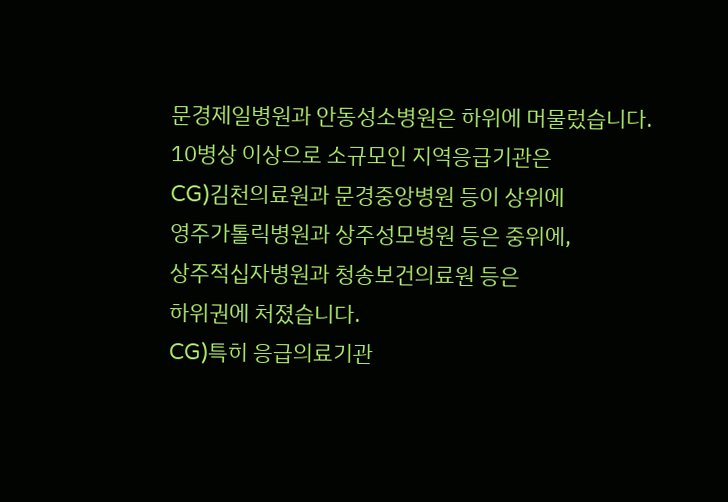문경제일병원과 안동성소병원은 하위에 머물렀습니다.
10병상 이상으로 소규모인 지역응급기관은
CG)김천의료원과 문경중앙병원 등이 상위에
영주가톨릭병원과 상주성모병원 등은 중위에,
상주적십자병원과 청송보건의료원 등은
하위권에 처졌습니다.
CG)특히 응급의료기관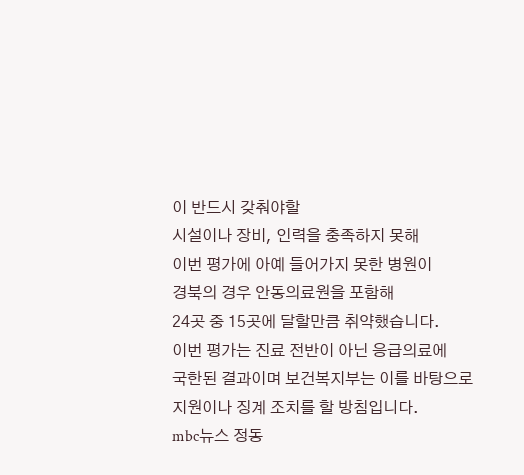이 반드시 갖춰야할
시설이나 장비, 인력을 충족하지 못해
이번 평가에 아예 들어가지 못한 병원이
경북의 경우 안동의료원을 포함해
24곳 중 15곳에 달할만큼 취약했습니다.
이번 평가는 진료 전반이 아닌 응급의료에
국한된 결과이며 보건복지부는 이를 바탕으로
지원이나 징계 조치를 할 방침입니다.
mbc뉴스 정동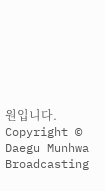원입니다.
Copyright © Daegu Munhwa Broadcasting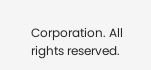Corporation. All rights reserved.